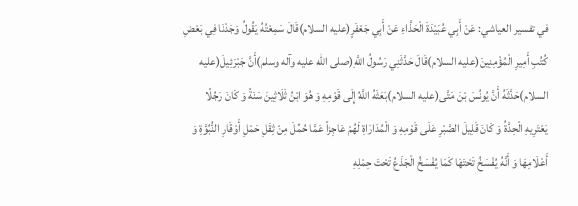في تفسير العياشي: عَنْ أَبِي عُبَيْدَةَ الْحَذَّاءِ عَنْ أَبِي جَعْفَرٍ(عليه السلام)قَالَ سَمِعْتُهُ يَقُولُ وَجَدْنَا فِي بَعْضِ كُتُبِ أَمِيرِ الْمُؤْمِنِينَ(عليه السلام)قَالَ حَدَّثَنِي رَسُولُ اللَّهِ(صلى الله عليه وآله وسلم)أَنَّ جَبْرَئِيلَ(عليه السلام)حَدَّثَهُ أَنَّ يُونُسَ بْنَ مَتَّى(عليه السلام)بَعَثَهُ اللَّهُ إِلَى قَوْمِهِ وَ هُوَ ابْنُ ثَلَاثِينَ سَنَةً وَ كَانَ رَجُلًا يَعْتَرِيهِ الْحِدَّةُ وَ كَانَ قَلِيلَ الصَّبْرِ عَلَى قَوْمِهِ وَ الْمُدَارَاةِ لَهُمْ عَاجِزاً عَمَّا حُمِّلَ مِنْ ثِقَلِ حَمْلِ أَوْقَارِ النُّبُوَّةِ وَ أَعْلَامِهَا وَ أَنَّهُ يُفْسَخُ تَحْتَهَا كَمَا يُفْسَخُ الْجَذَعُ تَحْتَ حِمْلِهِ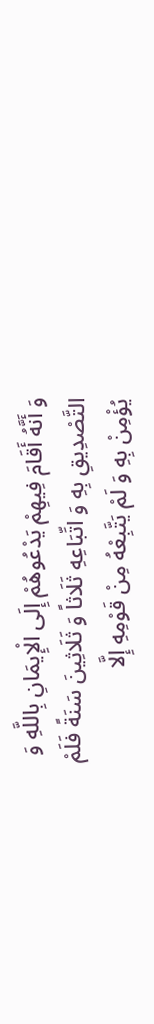وَ أَنَّهُ أَقَامَ فِيهِمْ يَدْعُوهُمْ إِلَى الْإِيمَانِ بِاللَّهِ وَ التَّصْدِيقِ بِهِ وَ اتِّبَاعِهِ ثَلَاثاً وَ ثَلَاثِينَ سَنَةً فَلَمْ يُؤْمِنْ بِهِ وَ لَمْ يَتَّبِعْهُ مِنْ قَوْمِهِ إِلَّا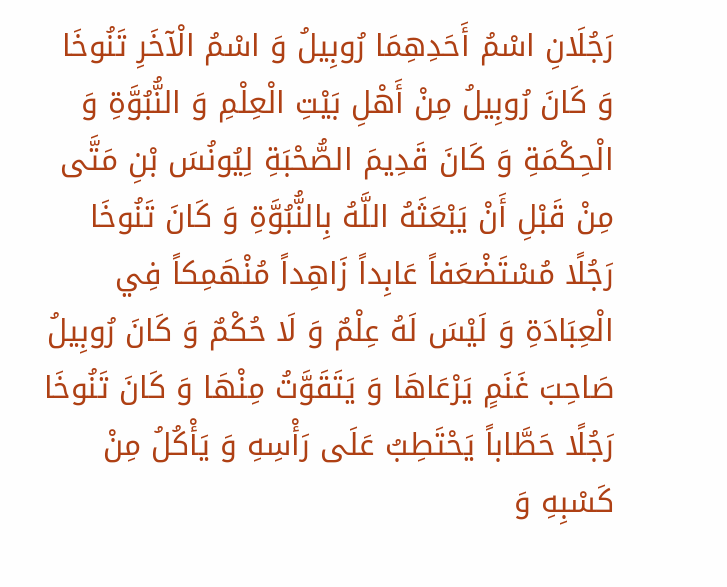رَجُلَانِ اسْمُ أَحَدِهِمَا رُوبِيلُ وَ اسْمُ الْآخَرِ تَنُوخَا وَ كَانَ رُوبِيلُ مِنْ أَهْلِ بَيْتِ الْعِلْمِ وَ النُّبُوَّةِ وَ الْحِكْمَةِ وَ كَانَ قَدِيمَ الصُّحْبَةِ لِيُونُسَ بْنِ مَتَّى مِنْ قَبْلِ أَنْ يَبْعَثَهُ اللَّهُ بِالنُّبُوَّةِ وَ كَانَ تَنُوخَا رَجُلًا مُسْتَضْعَفاً عَابِداً زَاهِداً مُنْهَمِكاً فِي الْعِبَادَةِ وَ لَيْسَ لَهُ عِلْمٌ وَ لَا حُكْمٌ وَ كَانَ رُوبِيلُ صَاحِبَ غَنَمٍ يَرْعَاهَا وَ يَتَقَوَّتُ مِنْهَا وَ كَانَ تَنُوخَا رَجُلًا حَطَّاباً يَحْتَطِبُ عَلَى رَأْسِهِ وَ يَأْكُلُ مِنْ كَسْبِهِ وَ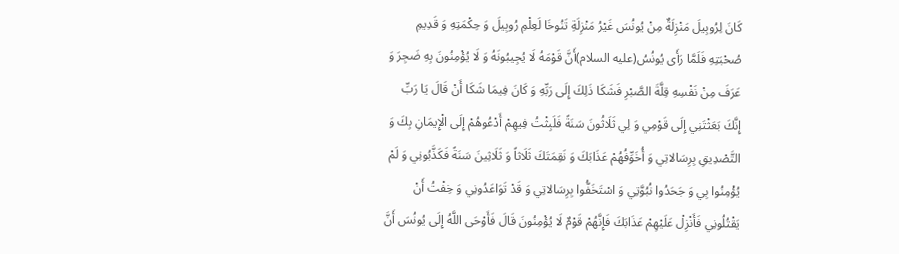كَانَ لِرُوبِيلَ مَنْزِلَةٌ مِنْ يُونُسَ غَيْرُ مَنْزِلَةِ تَنُوخَا لَعِلْمِ رُوبِيلَ وَ حِكْمَتِهِ وَ قَدِيمِ صُحْبَتِهِ فَلَمَّا رَأَى يُونُسُ(عليه السلام)أَنَّ قَوْمَهُ لَا يُجِيبُونَهُ وَ لَا يُؤْمِنُونَ بِهِ ضَجِرَ وَ عَرَفَ مِنْ نَفْسِهِ قِلَّةَ الصَّبْرِ فَشَكَا ذَلِكَ إِلَى رَبِّهِ وَ كَانَ فِيمَا شَكَا أَنْ قَالَ يَا رَبِّ إِنَّكَ بَعَثْتَنِي إِلَى قَوْمِي وَ لِي ثَلَاثُونَ سَنَةً فَلَبِثْتُ فِيهِمْ أَدْعُوهُمْ إِلَى الْإِيمَانِ بِكَ وَ التَّصْدِيقِ بِرِسَالاتِي وَ أُخَوِّفُهُمْ عَذَابَكَ وَ نَقِمَتَكَ ثَلَاثاً وَ ثَلَاثِينَ سَنَةً فَكَذَّبُونِي وَ لَمْ يُؤْمِنُوا بِي وَ جَحَدُوا نُبُوَّتِي وَ اسْتَخَفُّوا بِرِسَالاتِي وَ قَدْ تَوَاعَدُونِي وَ خِفْتُ أَنْ يَقْتُلُونِي فَأَنْزِلْ عَلَيْهِمْ عَذَابَكَ فَإِنَّهُمْ قَوْمٌ لَا يُؤْمِنُونَ قَالَ فَأَوْحَى اللَّهُ إِلَى يُونُسَ أَنَّ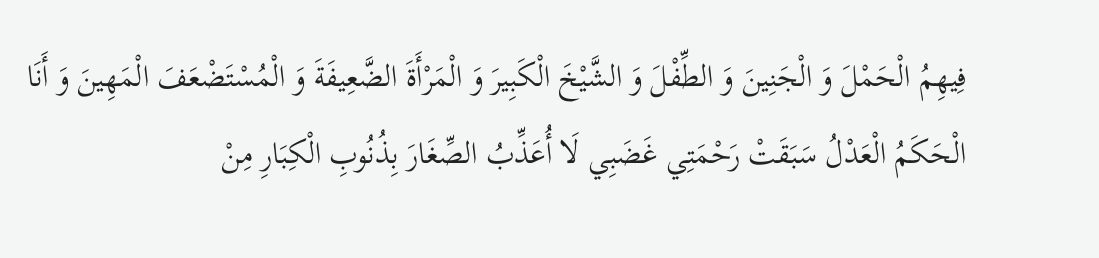فِيهِمُ الْحَمْلَ وَ الْجَنِينَ وَ الطِّفْلَ وَ الشَّيْخَ الْكَبِيرَ وَ الْمَرْأَةَ الضَّعِيفَةَ وَ الْمُسْتَضْعَفَ الْمَهِينَ وَ أَنَا الْحَكَمُ الْعَدْلُ سَبَقَتْ رَحْمَتِي غَضَبِي لَا أُعَذِّبُ الصِّغَارَ بِذُنُوبِ الْكِبَارِ مِنْ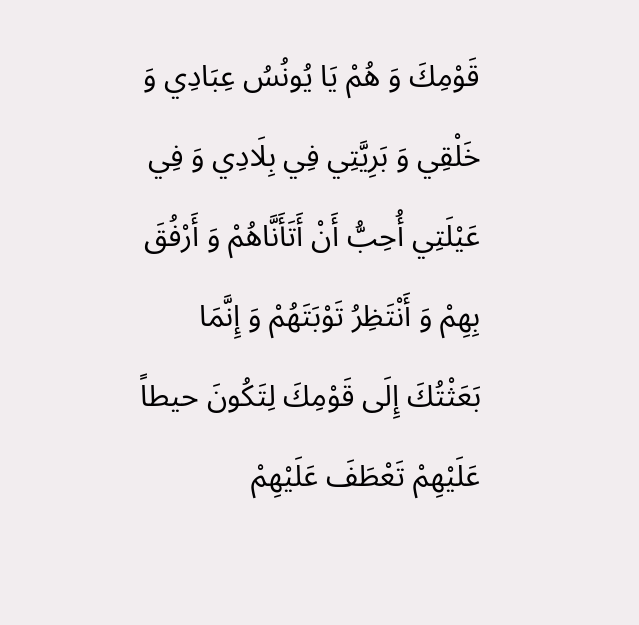قَوْمِكَ وَ هُمْ يَا يُونُسُ عِبَادِي وَ خَلْقِي وَ بَرِيَّتِي فِي بِلَادِي وَ فِي عَيْلَتِي أُحِبُّ أَنْ أَتَأَنَّاهُمْ وَ أَرْفُقَ بِهِمْ وَ أَنْتَظِرُ تَوْبَتَهُمْ وَ إِنَّمَا بَعَثْتُكَ إِلَى قَوْمِكَ لِتَكُونَ حيطاً عَلَيْهِمْ تَعْطَفَ عَلَيْهِمْ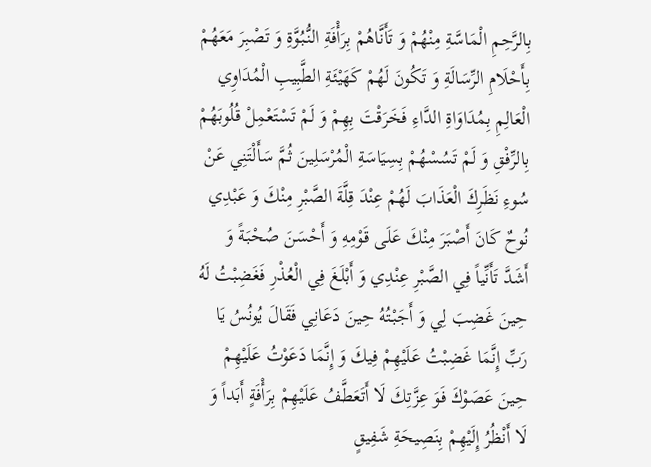بِالرَّحِمِ الْمَاسَّةِ مِنْهُمْ وَ تَأَنَّاهُمْ بِرَأْفَةِ النُّبُوَّةِ وَ تَصْبِرَ مَعَهُمْ بِأَحْلَامِ الرِّسَالَةِ وَ تَكُونَ لَهُمْ كَهَيْئَةِ الطَّبِيبِ الْمُدَاوِي الْعَالِمِ بِمُدَاوَاةِ الدَّاءِ فَخَرَقْتَ بِهِمْ وَ لَمْ تَسْتَعْمِلْ قُلُوبَهُمْ بِالرِّفْقِ وَ لَمْ تَسُسْهُمْ بِسِيَاسَةِ الْمُرْسَلِينَ ثُمَّ سَأَلْتَنِي عَنْ سُوءِ نَظَرِكَ الْعَذَابَ لَهُمْ عِنْدَ قِلَّةَ الصَّبْرِ مِنْكَ وَ عَبْدِي نُوحٌ كَانَ أَصْبَرَ مِنْكَ عَلَى قَوْمِهِ وَ أَحْسَنَ صُحْبَةً وَ أَشَدَّ تَأَنِّياً فِي الصَّبْرِ عِنْدِي وَ أَبْلَغَ فِي الْعُذْرِ فَغَضِبْتُ لَهُ حِينَ غَضِبَ لِي وَ أَجَبْتُهُ حِينَ دَعَانِي فَقَالَ يُونُسُ يَا رَبِّ إِنَّمَا غَضِبْتُ عَلَيْهِمْ فِيكَ وَ إِنَّمَا دَعَوْتُ عَلَيْهِمْ حِينَ عَصَوْكَ فَوَ عِزَّتِكَ لَا أَتَعَطَّفُ عَلَيْهِمْ بِرَأْفَةٍ أَبَداً وَ لَا أَنْظُرُ إِلَيْهِمْ بِنَصِيحَةِ شَفِيقٍ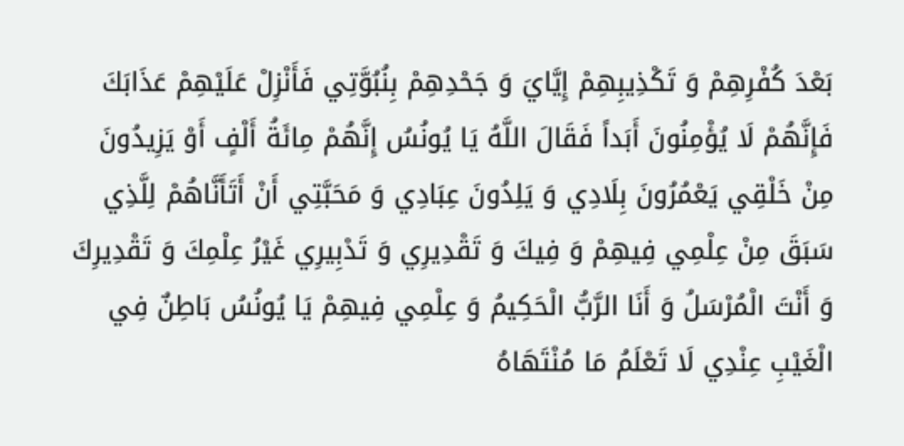بَعْدَ كُفْرِهِمْ وَ تَكْذِيبِهِمْ إِيَّايَ وَ جَحْدِهِمْ بِنُبُوَّتِي فَأَنْزِلْ عَلَيْهِمْ عَذَابَكَ فَإِنَّهُمْ لَا يُؤْمِنُونَ أَبَداً فَقَالَ اللَّهُ يَا يُونُسُ إِنَّهُمْ مِائَةُ أَلْفٍ أَوْ يَزِيدُونَ مِنْ خَلْقِي يَعْمُرُونَ بِلَادِي وَ يَلِدُونَ عِبَادِي وَ مَحَبَّتِي أَنْ أَتَأَنَّاهُمْ لِلَّذِي سَبَقَ مِنْ عِلْمِي فِيهِمْ وَ فِيكَ وَ تَقْدِيرِي وَ تَدْبِيرِي غَيْرُ عِلْمِكَ وَ تَقْدِيرِكَ وَ أَنْتَ الْمُرْسَلُ وَ أَنَا الرَّبُّ الْحَكِيمُ وَ عِلْمِي فِيهِمْ يَا يُونُسُ بَاطِنٌ فِي الْغَيْبِ عِنْدِي لَا تَعْلَمُ مَا مُنْتَهَاهُ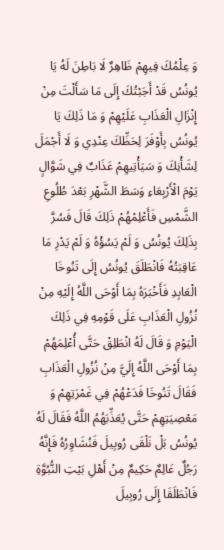وَ عِلْمُكَ فِيهِمْ ظَاهِرٌ لَا بَاطِنَ لَهُ يَا يُونُسُ قَدْ أَجَبْتُكَ إِلَى مَا سَأَلْتَ مِنْ إِنْزَالِ الْعَذَابِ عَلَيْهِمْ وَ مَا ذَلِكَ يَا يُونُسُ بِأَوْفَرَ لِحَظِّكَ عِنْدِي وَ لَا أَجْمَلَ لِشَأْنِكَ وَ سَيَأْتِيهِمْ عَذَابٌ فِي شَوَّالٍ يَوْمَ الْأَرْبِعَاءِ وَسَطَ الشَّهْرِ بَعْدَ طُلُوعِ الشَّمْسِ فَأَعْلِمْهُمْ ذَلِكَ قَالَ فَسُرَّ بِذَلِكَ يُونُسُ وَ لَمْ يَسُؤْهُ وَ لَمْ يَدْرِ مَا عَاقِبَتُهُ فَانْطَلَقَ يُونُسُ إِلَى تَنُوخَا الْعَابِدِ فَأَخْبَرَهُ بِمَا أَوْحَى اللَّهُ إِلَيْهِ مِنْ نُزُولِ الْعَذَابِ عَلَى قَوْمِهِ فِي ذَلِكَ الْيَوْمِ وَ قَالَ لَهُ انْطَلِقْ حَتَّى أُعْلِمَهُمْ بِمَا أَوْحَى اللَّهُ إِلَيَّ مِنْ نُزُولِ الْعَذَابِ فَقَالَ تَنُوخَا فَدَعْهُمْ فِي غَمْرَتِهِمْ وَ مَعْصِيَتِهِمْ حَتَّى يُعَذِّبَهُمُ اللَّهُ فَقَالَ لَهُ يُونُسُ بَلْ نَلْقَى رُوبِيلَ فَنُشَاوِرُهُ فَإِنَّهُ رَجُلٌ عَالِمٌ حَكِيمٌ مِنْ أَهْلِ بَيْتِ النُّبُوَّةِ فَانْطَلَقَا إِلَى رُوبِيلَ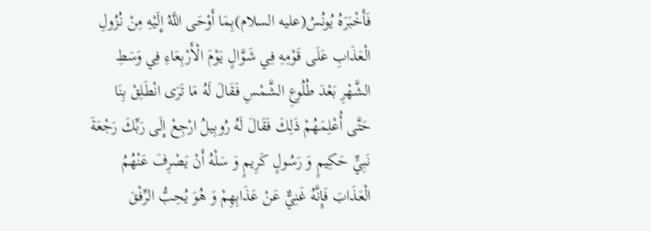فَأَخْبَرَهُ يُونُسُ(عليه السلام)بِمَا أَوْحَى اللَّهُ إِلَيْهِ مِنْ نُزُولِ الْعَذَابِ عَلَى قَوْمِهِ فِي شَوَّالٍ يَوْمَ الْأَرْبِعَاءِ فِي وَسَطِ الشَّهْرِ بَعْدَ طُلُوعِ الشَّمْسِ فَقَالَ لَهُ مَا تَرَى انْطَلِقْ بِنَا حَتَّى أُعْلِمَهُمْ ذَلِكَ فَقَالَ لَهُ رُوبِيلُ ارْجِعْ إِلَى رَبِّكَ رَجْعَةَ نَبِيٍّ حَكِيمٍ وَ رَسُولٍ كَرِيمٍ وَ سَلْهُ أَنْ يَصْرِفَ عَنْهُمُ الْعَذَابَ فَإِنَّهُ غَنِيٌّ عَنْ عَذَابِهِمْ وَ هُوَ يُحِبُّ الرِّفْقَ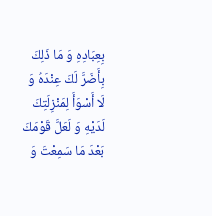بِعِبَادِهِ وَ مَا ذَلِكَ بِأَضَرَّ لَكَ عِنْدَهُ وَ لَا أَسْوَأَ لِمَنْزِلَتِكَ لَدَيْهِ وَ لَعَلَّ قَوْمَكَ بَعْدَ مَا سَمِعْتَ وَ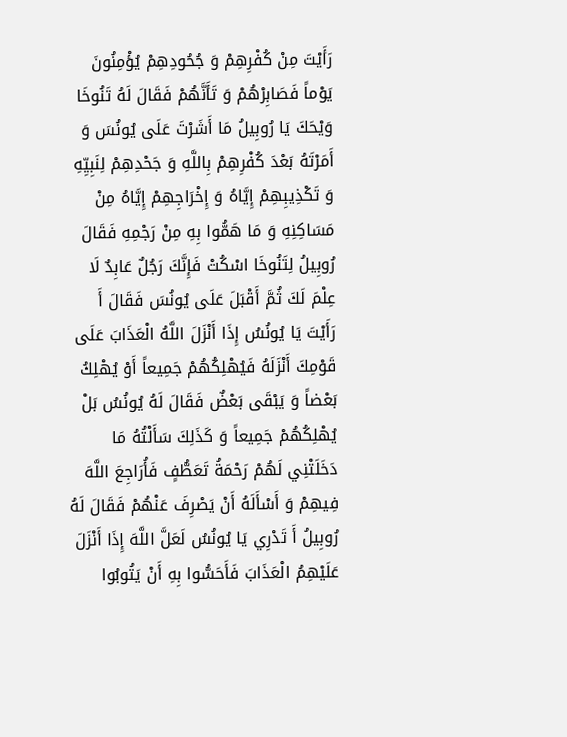رَأَيْتَ مِنْ كُفْرِهِمْ وَ جُحُودِهِمْ يُؤْمِنُونَ يَوْماً فَصَابِرْهُمْ وَ تَأَنَّهُمْ فَقَالَ لَهُ تَنُوخَا وَيْحَكَ يَا رُوبِيلُ مَا أَشَرْتَ عَلَى يُونُسَ وَ أَمَرْتَهُ بَعْدَ كُفْرِهِمْ بِاللَّهِ وَ جَحْدِهِمْ لِنَبِيِّهِ وَ تَكْذِيبِهِمْ إِيَّاهُ وَ إِخْرَاجِهِمْ إِيَّاهُ مِنْ مَسَاكِنِهِ وَ مَا هَمُّوا بِهِ مِنْ رَجْمِهِ فَقَالَ رُوبِيلُ لِتَنُوخَا اسْكُتْ فَإِنَّكَ رَجُلٌ عَابِدٌ لَا عِلْمَ لَكَ ثُمَّ أَقْبَلَ عَلَى يُونُسَ فَقَالَ أَ رَأَيْتَ يَا يُونُسُ إِذَا أَنْزَلَ اللَّهُ الْعَذَابَ عَلَى قَوْمِكَ أَنْزَلَهُ فَيُهْلِكُهُمْ جَمِيعاً أَوْ يُهْلِكُ بَعْضاً وَ يَبْقَى بَعْضٌ فَقَالَ لَهُ يُونُسُ بَلْ يُهْلِكُهُمْ جَمِيعاً وَ كَذَلِكَ سَأَلْتُهُ مَا دَخَلَتْنِي لَهُمْ رَحْمَةُ تَعَطُّفٍ فَأُرَاجِعَ اللَّهَ فِيهِمْ وَ أَسْأَلَهُ أَنْ يَصْرِفَ عَنْهُمْ فَقَالَ لَهُ رُوبِيلُ أَ تَدْرِي يَا يُونُسُ لَعَلَّ اللَّهَ إِذَا أَنْزَلَ عَلَيْهِمُ الْعَذَابَ فَأَحَسُّوا بِهِ أَنْ يَتُوبُوا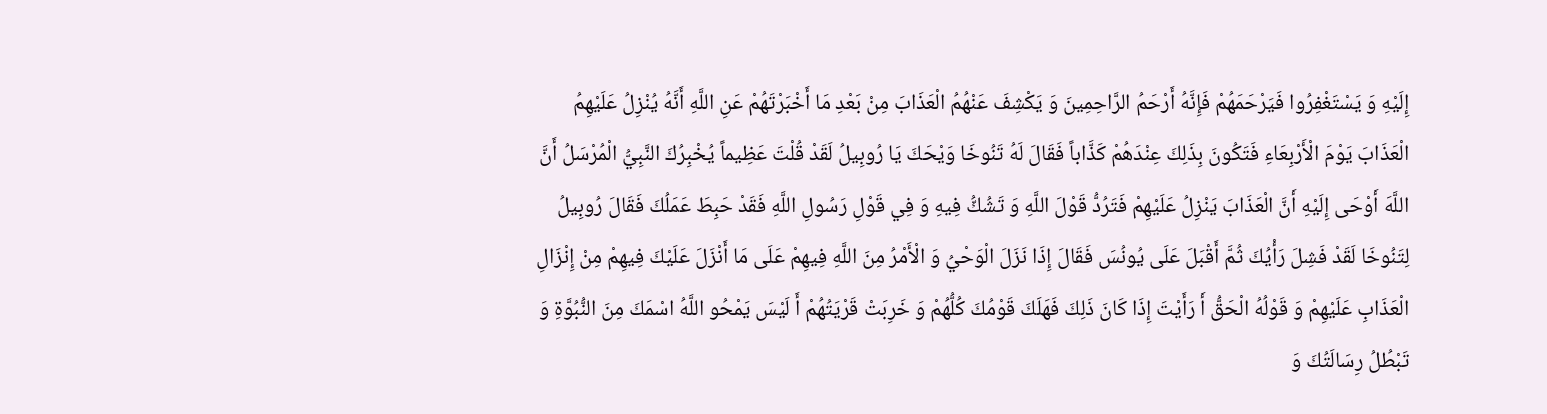إِلَيْهِ وَ يَسْتَغْفِرُوا فَيَرْحَمَهُمْ فَإِنَّهُ أَرْحَمُ الرَّاحِمِينَ وَ يَكْشِفَ عَنْهُمُ الْعَذَابَ مِنْ بَعْدِ مَا أَخْبَرْتَهُمْ عَنِ اللَّهِ أَنَّهُ يُنْزِلُ عَلَيْهِمُ الْعَذَابَ يَوْمَ الْأَرْبِعَاءِ فَتَكُونَ بِذَلِكَ عِنْدَهُمْ كَذَّاباً فَقَالَ لَهُ تَنُوخَا وَيْحَكَ يَا رُوبِيلُ لَقَدْ قُلْتَ عَظِيماً يُخْبِرُكَ النَّبِيُّ الْمُرْسَلُ أَنَّ اللَّهَ أَوْحَى إِلَيْهِ أَنَّ الْعَذَابَ يَنْزِلُ عَلَيْهِمْ فَتَرُدُّ قَوْلَ اللَّهِ وَ تَشُكُّ فِيهِ وَ فِي قَوْلِ رَسُولِ اللَّهِ فَقَدْ حَبِطَ عَمَلُكَ فَقَالَ رُوبِيلُ لِتَنُوخَا لَقَدْ فَشِلَ رَأْيُكَ ثُمَّ أَقْبَلَ عَلَى يُونُسَ فَقَالَ إِذَا نَزَلَ الْوَحْيُ وَ الْأَمْرُ مِنَ اللَّهِ فِيهِمْ عَلَى مَا أَنْزَلَ عَلَيْكَ فِيهِمْ مِنْ إِنْزَالِ الْعَذَابِ عَلَيْهِمْ وَ قَوْلُهُ الْحَقُّ أَ رَأَيْتَ إِذَا كَانَ ذَلِكَ فَهَلَكَ قَوْمُكَ كُلُّهُمْ وَ خَرِبَتْ قَرْيَتُهُمْ أَ لَيْسَ يَمْحُو اللَّهُ اسْمَكَ مِنَ النُّبُوَّةِ وَ تَبْطُلُ رِسَالَتُكَ وَ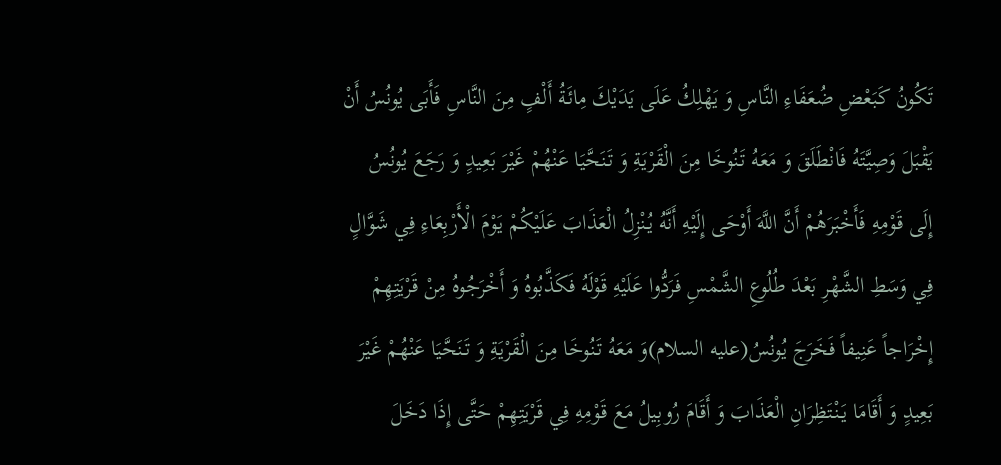تَكُونُ كَبَعْضِ ضُعَفَاءِ النَّاسِ وَ يَهْلِكُ عَلَى يَدَيْكَ مِائَةُ أَلْفٍ مِنَ النَّاسِ فَأَبَى يُونُسُ أَنْ يَقْبَلَ وَصِيَّتَهُ فَانْطَلَقَ وَ مَعَهُ تَنُوخَا مِنَ الْقَرْيَةِ وَ تَنَحَّيَا عَنْهُمْ غَيْرَ بَعِيدٍ وَ رَجَعَ يُونُسُ إِلَى قَوْمِهِ فَأَخْبَرَهُمْ أَنَّ اللَّهَ أَوْحَى إِلَيْهِ أَنَّهُ يُنْزِلُ الْعَذَابَ عَلَيْكُمْ يَوْمَ الْأَرْبِعَاءِ فِي شَوَّالٍ فِي وَسَطِ الشَّهْرِ بَعْدَ طُلُوعِ الشَّمْسِ فَرَدُّوا عَلَيْهِ قَوْلَهُ فَكَذَّبُوهُ وَ أَخْرَجُوهُ مِنْ قَرْيَتِهِمْ إِخْرَاجاً عَنِيفاً فَخَرَجَ يُونُسُ(عليه السلام)وَ مَعَهُ تَنُوخَا مِنَ الْقَرْيَةِ وَ تَنَحَّيَا عَنْهُمْ غَيْرَ بَعِيدٍ وَ أَقَامَا يَنْتَظِرَانِ الْعَذَابَ وَ أَقَامَ رُوبِيلُ مَعَ قَوْمِهِ فِي قَرْيَتِهِمْ حَتَّى إِذَا دَخَلَ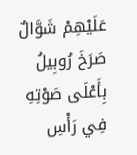عَلَيْهِمْ شَوَّالٌ صَرَخَ رُوبِيلُ بِأَعْلَى صَوْتِهِ فِي رَأْسِ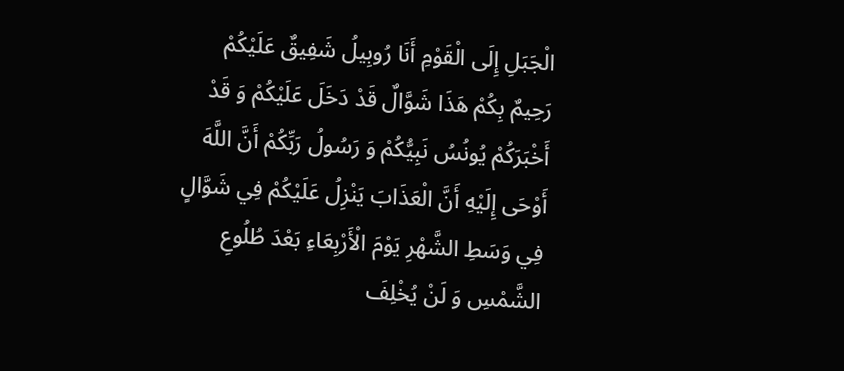الْجَبَلِ إِلَى الْقَوْمِ أَنَا رُوبِيلُ شَفِيقٌ عَلَيْكُمْ رَحِيمٌ بِكُمْ هَذَا شَوَّالٌ قَدْ دَخَلَ عَلَيْكُمْ وَ قَدْ أَخْبَرَكُمْ يُونُسُ نَبِيُّكُمْ وَ رَسُولُ رَبِّكُمْ أَنَّ اللَّهَ أَوْحَى إِلَيْهِ أَنَّ الْعَذَابَ يَنْزِلُ عَلَيْكُمْ فِي شَوَّالٍ فِي وَسَطِ الشَّهْرِ يَوْمَ الْأَرْبِعَاءِ بَعْدَ طُلُوعِ الشَّمْسِ وَ لَنْ يُخْلِفَ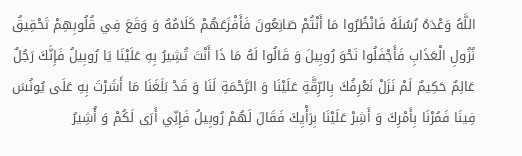اللَّهُ وَعْدَهُ رُسُلَهُ فَانْظُرُوا مَا أَنْتُمْ صَانِعُونَ فَأَفْزَعَهُمْ كَلَامُهُ وَ وَقَعَ فِي قُلُوبِهِمْ تَحْقِيقُ نُزُولِ الْعَذَابِ فَأَجْفَلُوا نَحْوَ رُوبِيلَ وَ قَالُوا لَهُ مَا ذَا أَنْتَ تُشِيرُ بِهِ عَلَيْنَا يَا رُوبِيلُ فَإِنَّكَ رَجُلٌ عَالِمٌ حَكِيمٌ لَمْ نَزَلْ نَعْرِفُكَ بِالرِّقَّةِ عَلَيْنَا وَ الرَّحْمَةِ لَنَا وَ قَدْ بَلَغَنَا مَا أَشَرْتَ بِهِ عَلَى يُونُسَ فِينَا فَمُرْنَا بِأَمْرِكَ وَ أَشِرْ عَلَيْنَا بِرَأْيِكَ فَقَالَ لَهُمْ رُوبِيلُ فَإِنِّي أَرَى لَكُمْ وَ أُشِيرُ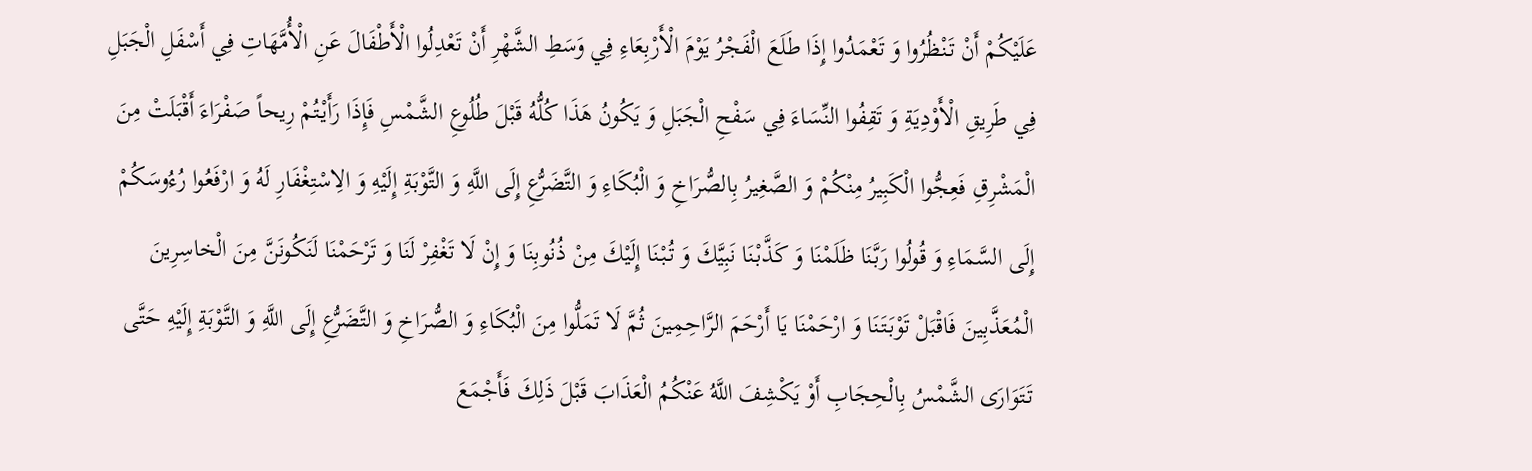عَلَيْكُمْ أَنْ تَنْظُرُوا وَ تَعْمَدُوا إِذَا طَلَعَ الْفَجْرُ يَوْمَ الْأَرْبِعَاءِ فِي وَسَطِ الشَّهْرِ أَنْ تَعْدِلُوا الْأَطْفَالَ عَنِ الْأُمَّهَاتِ فِي أَسْفَلِ الْجَبَلِ فِي طَرِيقِ الْأَوْدِيَةِ وَ تَقِفُوا النِّسَاءَ فِي سَفْحِ الْجَبَلِ وَ يَكُونُ هَذَا كُلُّهُ قَبْلَ طُلُوعِ الشَّمْسِ فَإِذَا رَأَيْتُمْ رِيحاً صَفْرَاءَ أَقْبَلَتْ مِنَ الْمَشْرِقِ فَعِجُّوا الْكَبِيرُ مِنْكُمْ وَ الصَّغِيرُ بِالصُّرَاخِ وَ الْبُكَاءِ وَ التَّضَرُّعِ إِلَى اللَّهِ وَ التَّوْبَةِ إِلَيْهِ وَ الِاسْتِغْفَارِ لَهُ وَ ارْفَعُوا رُءُوسَكُمْ إِلَى السَّمَاءِ وَ قُولُوا رَبَّنَا ظَلَمْنَا وَ كَذَّبْنَا نَبِيَّكَ وَ تُبْنَا إِلَيْكَ مِنْ ذُنُوبِنَا وَ إِنْ لَا تَغْفِرْ لَنَا وَ تَرْحَمْنَا لَنَكُونَنَّ مِنَ الْخاسِرِينَ الْمُعَذَّبِينَ فَاقْبَلْ تَوْبَتَنَا وَ ارْحَمْنَا يَا أَرْحَمَ الرَّاحِمِينَ ثُمَّ لَا تَمَلُّوا مِنَ الْبُكَاءِ وَ الصُّرَاخِ وَ التَّضَرُّعِ إِلَى اللَّهِ وَ التَّوْبَةِ إِلَيْهِ حَتَّى تَتَوَارَى الشَّمْسُ بِالْحِجَابِ أَوْ يَكْشِفَ اللَّهُ عَنْكُمُ الْعَذَابَ قَبْلَ ذَلِكَ فَأَجْمَعَ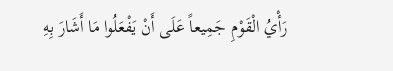رَأْيُ الْقَوْمِ جَمِيعاً عَلَى أَنْ يَفْعَلُوا مَا أَشَارَ بِهِ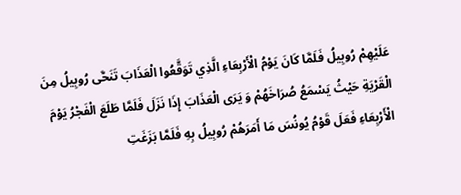عَلَيْهِمْ رُوبِيلُ فَلَمَّا كَانَ يَوْمُ الْأَرْبِعَاءِ الَّذِي تَوَقَّعُوا الْعَذَابَ تَنَحَّى رُوبِيلُ مِنَ الْقَرْيَةِ حَيْثُ يَسْمَعُ صُرَاخَهُمْ وَ يَرَى الْعَذَابَ إِذَا نَزَلَ فَلَمَّا طَلَعَ الْفَجْرُ يَوْمَ الْأَرْبِعَاءِ فَعَلَ قَوْمُ يُونُسَ مَا أَمَرَهُمْ رُوبِيلُ بِهِ فَلَمَّا بَزَغَتِ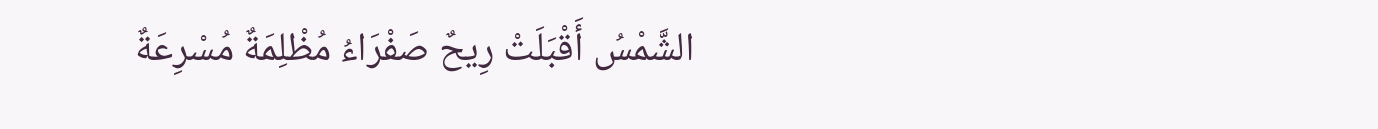الشَّمْسُ أَقْبَلَتْ رِيحٌ صَفْرَاءُ مُظْلِمَةٌ مُسْرِعَةٌ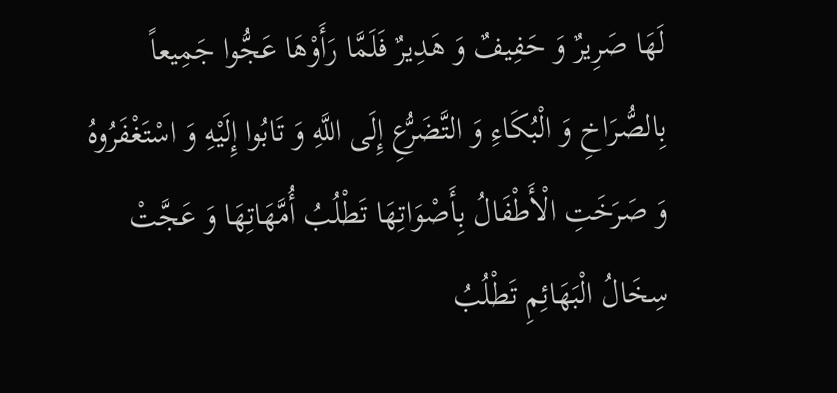لَهَا صَرِيرٌ وَ حَفِيفٌ وَ هَدِيرٌ فَلَمَّا رَأَوْهَا عَجُّوا جَمِيعاً بِالصُّرَاخِ وَ الْبُكَاءِ وَ التَّضَرُّعِ إِلَى اللَّهِ وَ تَابُوا إِلَيْهِ وَ اسْتَغْفَرُوهُ وَ صَرَخَتِ الْأَطْفَالُ بِأَصْوَاتِهَا تَطْلُبُ أُمَّهَاتِهَا وَ عَجَّتْ سِخَالُ الْبَهَائِمِ تَطْلُبُ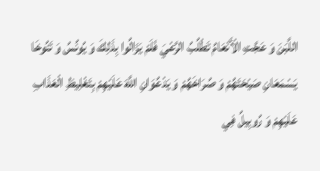اللَّبَنَ وَ عَجَّتِ الْأَنْعَامُ تَطْلُبُ الرَّعْيَ فَلَمْ يَزَالُوا بِذَلِكَ وَ يُونُسُ وَ تَنُوخَا يَسْمَعَانِ صَيْحَتَهُمْ وَ صُرَاخَهُمْ وَ يَدْعُوَانِ اللَّهَ عَلَيْهِمْ بِتَغْلِيظِ الْعَذَابِ عَلَيْهِمْ وَ رُوبِيلُ فِي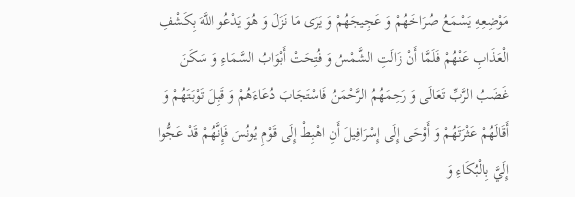مَوْضِعِهِ يَسْمَعُ صُرَاخَهُمْ وَ عَجِيجَهُمْ وَ يَرَى مَا نَزَلَ وَ هُوَ يَدْعُو اللَّهَ بِكَشْفِ الْعَذَابِ عَنْهُمْ فَلَمَّا أَنْ زَالَتِ الشَّمْسُ وَ فُتِحَتْ أَبْوَابُ السَّمَاءِ وَ سَكَنَ غَضَبُ الرَّبِّ تَعَالَى وَ رَحِمَهُمُ الرَّحْمَنُ فَاسْتَجَابَ دُعَاءَهُمْ وَ قَبِلَ تَوْبَتَهُمْ وَ أَقَالَهُمْ عَثْرَتَهُمْ وَ أَوْحَى إِلَى إِسْرَافِيلَ أَنِ اهْبِطْ إِلَى قَوْمِ يُونُسَ فَإِنَّهُمْ قَدْ عَجُّوا إِلَيَّ بِالْبُكَاءِ وَ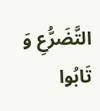التَّضَرُّعِ وَ تَابُوا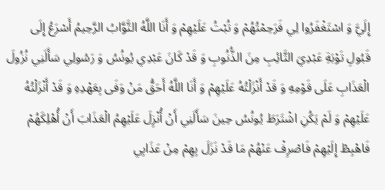إِلَيَّ وَ اسْتَغْفَرُوا لِي فَرَحِمْتُهُمْ وَ تُبْتُ عَلَيْهِمْ وَ أَنَا اللَّهُ التَّوَّابُ الرَّحِيمُ أَسْرَعُ إِلَى قَبُولِ تَوْبَةِ عَبْدِيَ التَّائِبِ مِنَ الذُّنُوبِ وَ قَدْ كَانَ عَبْدِي يُونُسُ وَ رَسُولِي سَأَلَنِي نُزُولَ الْعَذَابِ عَلَى قَوْمِهِ وَ قَدْ أَنْزَلْتُهُ عَلَيْهِمْ وَ أَنَا اللَّهُ أَحَقُّ مَنْ وَفَى بِعَهْدِهِ وَ قَدْ أَنْزَلْتُهُ عَلَيْهِمْ وَ لَمْ يَكُنِ اشْتَرَطَ يُونُسُ حِينَ سَأَلَنِي أَنْ أُنْزِلَ عَلَيْهِمُ الْعَذَابَ أَنْ أُهْلِكَهُمْ فَاهْبِطْ إِلَيْهِمْ فَاصْرِفْ عَنْهُمْ مَا قَدْ نَزَلَ بِهِمْ مِنْ عَذَابِي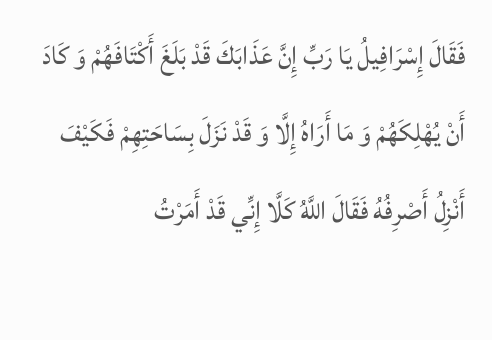فَقَالَ إِسْرَافِيلُ يَا رَبِّ إِنَّ عَذَابَكَ قَدْ بَلَغَ أَكْتَافَهُمْ وَ كَادَ أَنْ يُهْلِكَهُمْ وَ مَا أَرَاهُ إِلَّا وَ قَدْ نَزَلَ بِسَاحَتِهِمْ فَكَيْفَ أَنْزِلُ أَصْرِفُهُ فَقَالَ اللَّهُ كَلَّا إِنِّي قَدْ أَمَرْتُ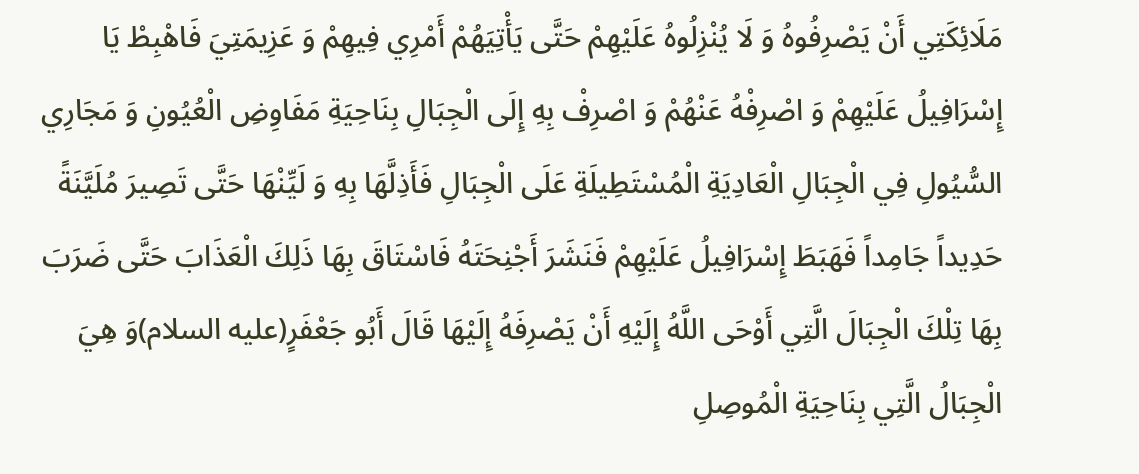مَلَائِكَتِي أَنْ يَصْرِفُوهُ وَ لَا يُنْزِلُوهُ عَلَيْهِمْ حَتَّى يَأْتِيَهُمْ أَمْرِي فِيهِمْ وَ عَزِيمَتِيَ فَاهْبِطْ يَا إِسْرَافِيلُ عَلَيْهِمْ وَ اصْرِفْهُ عَنْهُمْ وَ اصْرِفْ بِهِ إِلَى الْجِبَالِ بِنَاحِيَةِ مَفَاوِضِ الْعُيُونِ وَ مَجَارِي السُّيُولِ فِي الْجِبَالِ الْعَادِيَةِ الْمُسْتَطِيلَةِ عَلَى الْجِبَالِ فَأَذِلَّهَا بِهِ وَ لَيِّنْهَا حَتَّى تَصِيرَ مُلَيَّنَةً حَدِيداً جَامِداً فَهَبَطَ إِسْرَافِيلُ عَلَيْهِمْ فَنَشَرَ أَجْنِحَتَهُ فَاسْتَاقَ بِهَا ذَلِكَ الْعَذَابَ حَتَّى ضَرَبَ بِهَا تِلْكَ الْجِبَالَ الَّتِي أَوْحَى اللَّهُ إِلَيْهِ أَنْ يَصْرِفَهُ إِلَيْهَا قَالَ أَبُو جَعْفَرٍ(عليه السلام)وَ هِيَ الْجِبَالُ الَّتِي بِنَاحِيَةِ الْمُوصِلِ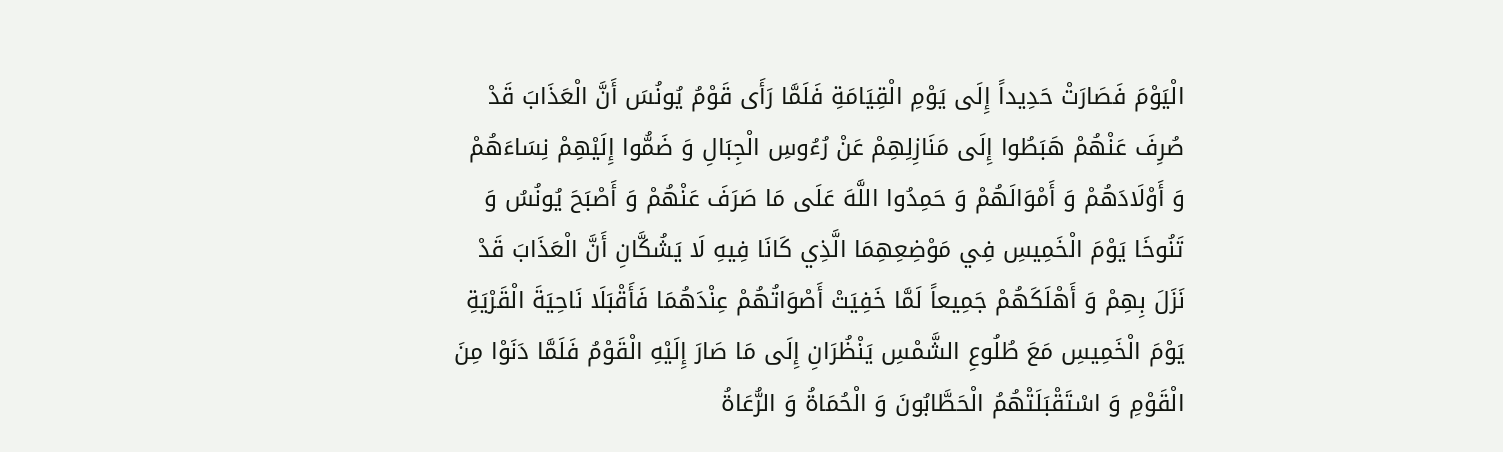الْيَوْمَ فَصَارَتْ حَدِيداً إِلَى يَوْمِ الْقِيَامَةِ فَلَمَّا رَأَى قَوْمُ يُونُسَ أَنَّ الْعَذَابَ قَدْ صُرِفَ عَنْهُمْ هَبَطُوا إِلَى مَنَازِلِهِمْ عَنْ رُءُوسِ الْجِبَالِ وَ ضَمُّوا إِلَيْهِمْ نِسَاءَهُمْ وَ أَوْلَادَهُمْ وَ أَمْوَالَهُمْ وَ حَمِدُوا اللَّهَ عَلَى مَا صَرَفَ عَنْهُمْ وَ أَصْبَحَ يُونُسُ وَ تَنُوخَا يَوْمَ الْخَمِيسِ فِي مَوْضِعِهِمَا الَّذِي كَانَا فِيهِ لَا يَشُكَّانِ أَنَّ الْعَذَابَ قَدْ نَزَلَ بِهِمْ وَ أَهْلَكَهُمْ جَمِيعاً لَمَّا خَفِيَتْ أَصْوَاتُهُمْ عِنْدَهُمَا فَأَقْبَلَا نَاحِيَةَ الْقَرْيَةِ يَوْمَ الْخَمِيسِ مَعَ طُلُوعِ الشَّمْسِ يَنْظُرَانِ إِلَى مَا صَارَ إِلَيْهِ الْقَوْمُ فَلَمَّا دَنَوْا مِنَ الْقَوْمِ وَ اسْتَقْبَلَتْهُمُ الْحَطَّابُونَ وَ الْحُمَاةُ وَ الرُّعَاةُ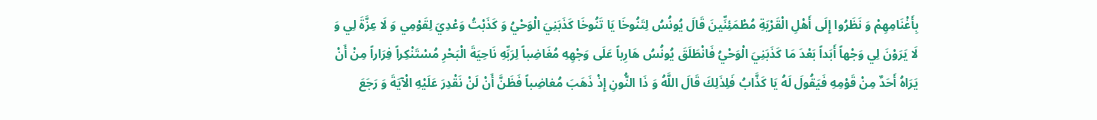بِأَغْنَامِهِمْ وَ نَظَرُوا إِلَى أَهْلِ الْقَرْيَةِ مُطْمَئِنِّينَ قَالَ يُونُسُ لِتَنُوخَا يَا تَنُوخَا كَذَبَنِيَ الْوَحْيُ وَ كَذَبْتُ وَعْدِيَ لِقَوْمِي وَ لَا عِزَّةَ لِي وَ لَا يَرَوْنَ لِي وَجْهاً أَبَداً بَعْدَ مَا كَذَبَنِيَ الْوَحْيُ فَانْطَلَقَ يُونُسُ هَارِباً عَلَى وَجْهِهِ مُغَاضِباً لِرَبِّهِ نَاحِيَةَ الْبَحْرِ مُسْتَنْكِراً فِرَاراً مِنْ أَنْ يَرَاهُ أَحَدٌ مِنْ قَوْمِهِ فَيَقُولَ لَهُ يَا كَذَّابُ فَلِذَلِكَ قَالَ اللَّهُ وَ ذَا النُّونِ إِذْ ذَهَبَ مُغاضِباً فَظَنَّ أَنْ لَنْ نَقْدِرَ عَلَيْهِ الْآيَةَ وَ رَجَعَ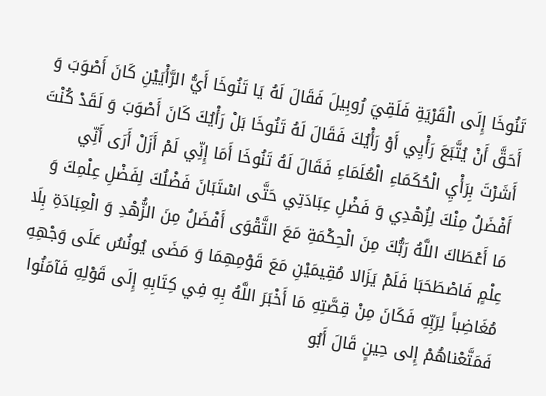تَنُوخَا إِلَى الْقَرْيَةِ فَلَقِيَ رُوبِيلَ فَقَالَ لَهُ يَا تَنُوخَا أَيُّ الرَّأْيَيْنِ كَانَ أَصْوَبَ وَ أَحَقَّ أَنْ يُتَّبَعَ رَأْيِي أَوْ رَأْيُكَ فَقَالَ لَهُ تَنُوخَا بَلْ رَأْيُكَ كَانَ أَصْوَبَ وَ لَقَدْ كُنْتَ أَشَرْتَ بِرَأْيِ الْحُكَمَاءِ الْعُلَمَاءِ فَقَالَ لَهُ تَنُوخَا أَمَا إِنِّي لَمْ أَزَلْ أَرَى أَنِّي أَفْضَلُ مِنْكَ لِزُهْدِي وَ فَضْلِ عِبَادَتِي حَتَّى اسْتَبَانَ فَضْلُكَ لِفَضْلِ عِلْمِكَ وَ مَا أَعْطَاكَ اللَّهُ رَبُّكَ مِنَ الْحِكْمَةِ مَعَ التَّقْوَى أَفْضَلُ مِنَ الزُّهْدِ وَ الْعِبَادَةِ بِلَا عِلْمٍ فَاصْطَحَبَا فَلَمْ يَزَالا مُقِيمَيْنِ مَعَ قَوْمِهِمَا وَ مَضَى يُونُسُ عَلَى وَجْهِهِ مُغَاضِباً لِرَبِّهِ فَكَانَ مِنْ قِصَّتِهِ مَا أَخْبَرَ اللَّهُ بِهِ فِي كِتَابِهِ إِلَى قَوْلِهِ فَآمَنُوا فَمَتَّعْناهُمْ إِلى حِينٍ قَالَ أَبُو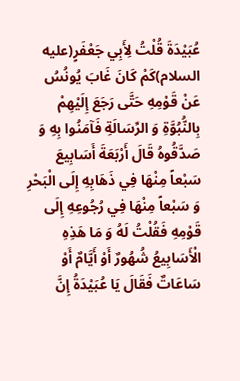عُبَيْدَةَ قُلْتُ لِأَبِي جَعْفَرٍ(عليه السلام)كَمْ كَانَ غَابَ يُونُسُ عَنْ قَوْمِهِ حَتَّى رَجَعَ إِلَيْهِمْ بِالنُّبُوَّةِ وَ الرِّسَالَةِ فَآمَنُوا بِهِ وَ صَدَّقُوهُ قَالَ أَرْبَعَةَ أَسَابِيعَ سَبْعاً مِنْهَا فِي ذَهَابِهِ إِلَى الْبَحْرِ وَ سَبْعاً مِنْهَا فِي رُجُوعِهِ إِلَى قَوْمِهِ فَقُلْتُ لَهُ وَ مَا هَذِهِ الْأَسَابِيعُ شُهُورٌ أَوْ أَيَّامٌ أَوْ سَاعَاتٌ فَقَالَ يَا عُبَيْدَةُ إِنَّ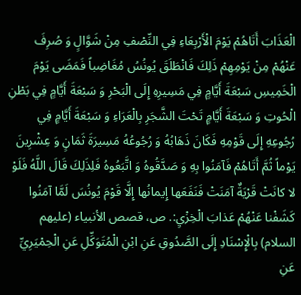الْعَذَابَ أَتَاهُمْ يَوْمَ الْأَرْبِعَاءِ فِي النِّصْفِ مِنْ شَوَّالٍ وَ صُرِفَ عَنْهُمْ مِنْ يَوْمِهِمْ ذَلِكَ فَانْطَلَقَ يُونُسُ مُغَاضِباً فَمَضَى يَوْمَ الْخَمِيسِ سَبْعَةَ أَيَّامٍ فِي مَسِيرِهِ إِلَى الْبَحْرِ وَ سَبْعَةَ أَيَّامٍ فِي بَطْنِ الْحُوتِ وَ سَبْعَةَ أَيَّامٍ تَحْتَ الشَّجَرِ بِالْعَرَاءِ وَ سَبْعَةَ أَيَّامٍ فِي رُجُوعِهِ إِلَى قَوْمِهِ فَكَانَ ذَهَابُهُ وَ رُجُوعُهُ مَسِيرَةَ ثَمَانٍ وَ عِشْرِينَ يَوْماً ثُمَّ أَتَاهُمْ فَآمَنُوا بِهِ وَ صَدَّقُوهُ وَ اتَّبَعُوهُ فَلِذَلِكَ قَالَ اللَّهُ فَلَوْ لا كانَتْ قَرْيَةٌ آمَنَتْ فَنَفَعَها إِيمانُها إِلَّا قَوْمَ يُونُسَ لَمَّا آمَنُوا كَشَفْنا عَنْهُمْ عَذابَ الْخِزْيِ:. ص، قصص الأنبياء (عليهم السلام) بِالْإِسْنَادِ إِلَى الصَّدُوقِ عَنِ ابْنِ الْمُتَوَكِّلِ عَنِ الْحِمْيَرِيِّ عَنِ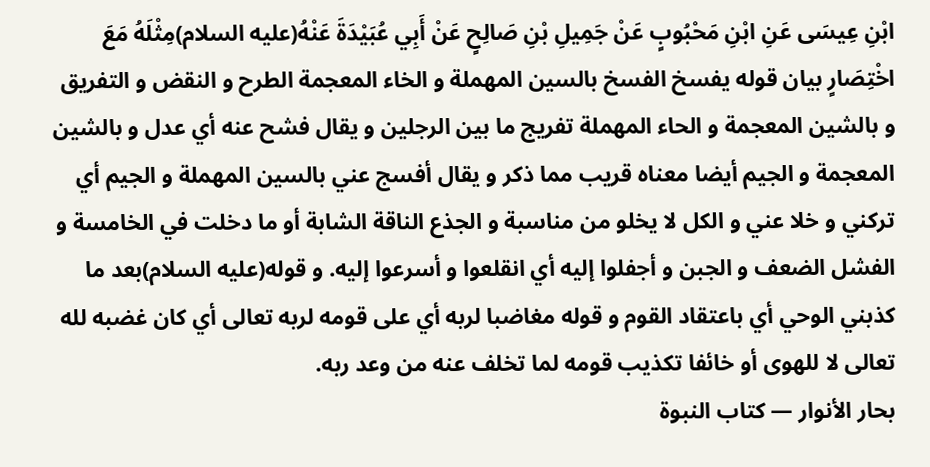ابْنِ عِيسَى عَنِ ابْنِ مَحْبُوبٍ عَنْ جَمِيلِ بْنِ صَالِحٍ عَنْ أَبِي عُبَيْدَةَ عَنْهُ(عليه السلام)مِثْلَهُ مَعَ اخْتِصَارٍ بيان قوله يفسخ الفسخ بالسين المهملة و الخاء المعجمة الطرح و النقض و التفريق و بالشين المعجمة و الحاء المهملة تفريج ما بين الرجلين و يقال فشح عنه أي عدل و بالشين المعجمة و الجيم أيضا معناه قريب مما ذكر و يقال أفسج عني بالسين المهملة و الجيم أي تركني و خلا عني و الكل لا يخلو من مناسبة و الجذع الناقة الشابة أو ما دخلت في الخامسة و الفشل الضعف و الجبن و أجفلوا إليه أي انقلعوا و أسرعوا إليه. و قوله(عليه السلام)بعد ما كذبني الوحي أي باعتقاد القوم و قوله مغاضبا لربه أي على قومه لربه تعالى أي كان غضبه لله تعالى لا للهوى أو خائفا تكذيب قومه لما تخلف عنه من وعد ربه.
بحار الأنوار — كتاب النبوة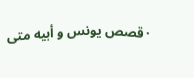· قصص يونس و أبيه متى